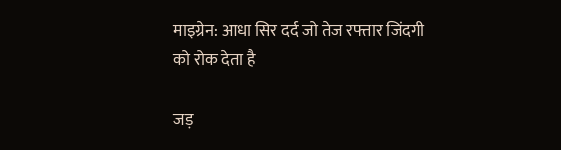माइग्रेन: आधा सिर दर्द जो तेज रफ्तार जिंदगी को रोक देता है

जड़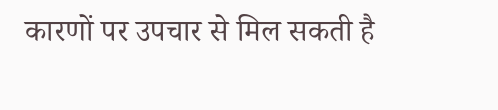कारणों पर उपचार से मिल सकती है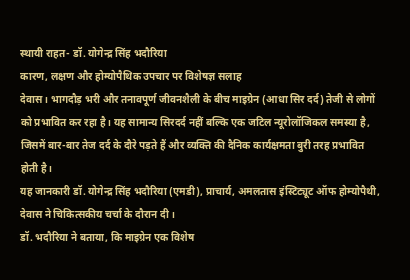स्थायी राहत- डॉ. योगेन्द्र सिंह भदौरिया
कारण, लक्षण और होम्योपैथिक उपचार पर विशेषज्ञ सलाह
देवास। भागदौड़ भरी और तनावपूर्ण जीवनशैली के बीच माइग्रेन (आधा सिर दर्द) तेजी से लोगों को प्रभावित कर रहा है। यह सामान्य सिरदर्द नहीं बल्कि एक जटिल न्यूरोलॉजिकल समस्या है, जिसमें बार-बार तेज दर्द के दौरे पड़ते हैं और व्यक्ति की दैनिक कार्यक्षमता बुरी तरह प्रभावित होती है।
यह जानकारी डॉ. योगेन्द्र सिंह भदौरिया (एमडी), प्राचार्य, अमलतास इंस्टिट्यूट ऑफ होम्योपैथी, देवास ने चिकित्सकीय चर्चा के दौरान दी।
डॉ. भदौरिया ने बताया, कि माइग्रेन एक विशेष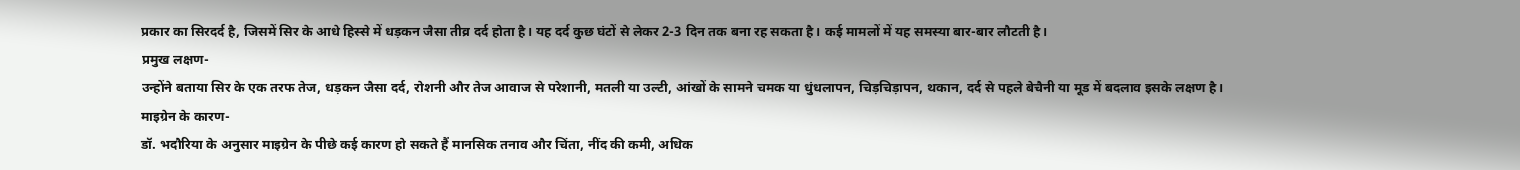प्रकार का सिरदर्द है, जिसमें सिर के आधे हिस्से में धड़कन जैसा तीव्र दर्द होता है। यह दर्द कुछ घंटों से लेकर 2-3 दिन तक बना रह सकता है। कई मामलों में यह समस्या बार-बार लौटती है।
प्रमुख लक्षण-
उन्होंने बताया सिर के एक तरफ तेज, धड़कन जैसा दर्द, रोशनी और तेज आवाज से परेशानी, मतली या उल्टी, आंखों के सामने चमक या धुंधलापन, चिड़चिड़ापन, थकान, दर्द से पहले बेचैनी या मूड में बदलाव इसके लक्षण है।
माइग्रेन के कारण-
डॉ. भदौरिया के अनुसार माइग्रेन के पीछे कई कारण हो सकते हैं मानसिक तनाव और चिंता, नींद की कमी, अधिक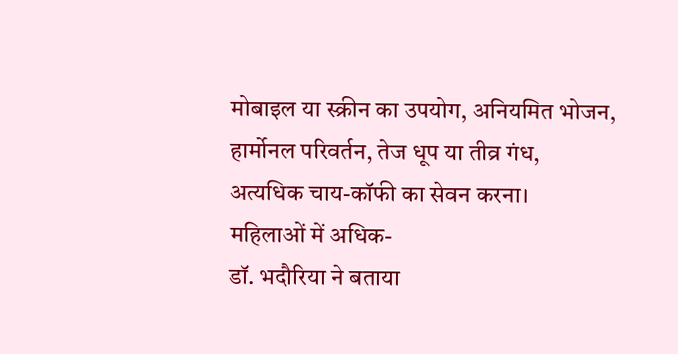मोबाइल या स्क्रीन का उपयोग, अनियमित भोजन, हार्मोनल परिवर्तन, तेज धूप या तीव्र गंध, अत्यधिक चाय-कॉफी का सेवन करना।
महिलाओं में अधिक-
डॉ. भदौरिया ने बताया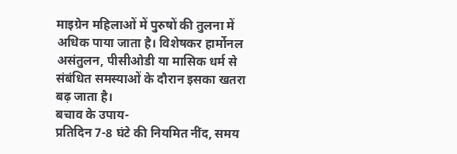माइग्रेन महिलाओं में पुरुषों की तुलना में अधिक पाया जाता है। विशेषकर हार्मोनल असंतुलन, पीसीओडी या मासिक धर्म से संबंधित समस्याओं के दौरान इसका खतरा बढ़ जाता है।
बचाव के उपाय-
प्रतिदिन 7-8 घंटे की नियमित नींद, समय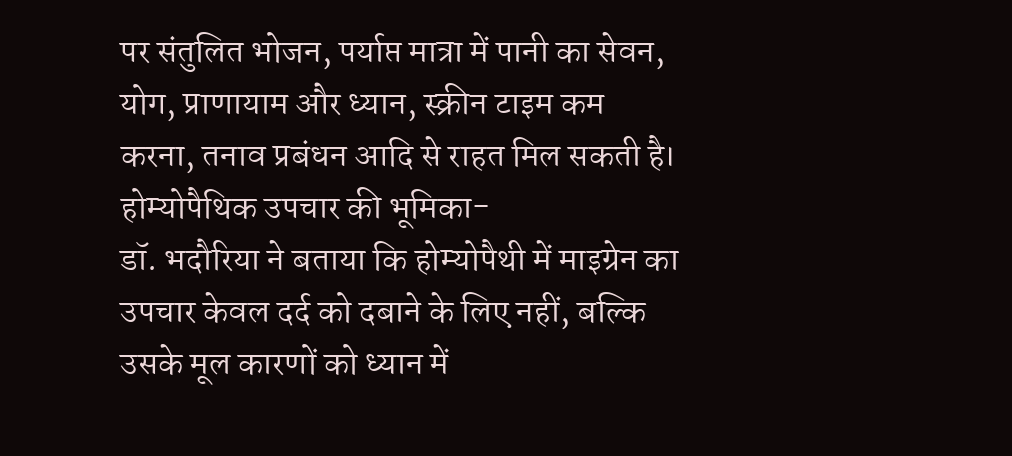पर संतुलित भोजन, पर्याप्त मात्रा में पानी का सेवन, योग, प्राणायाम और ध्यान, स्क्रीन टाइम कम करना, तनाव प्रबंधन आदि से राहत मिल सकती है।
होम्योपैथिक उपचार की भूमिका-
डॉ. भदौरिया ने बताया कि होम्योपैथी में माइग्रेन का उपचार केवल दर्द को दबाने के लिए नहीं, बल्कि उसके मूल कारणों को ध्यान में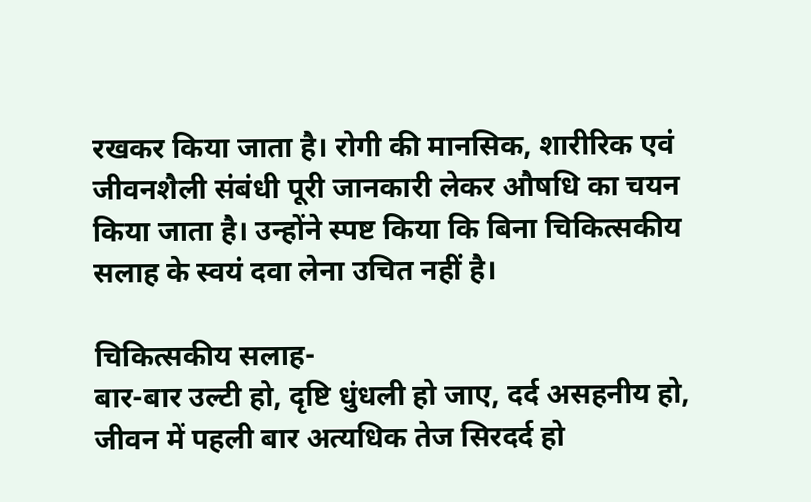रखकर किया जाता है। रोगी की मानसिक, शारीरिक एवं जीवनशैली संबंधी पूरी जानकारी लेकर औषधि का चयन किया जाता है। उन्होंने स्पष्ट किया कि बिना चिकित्सकीय सलाह के स्वयं दवा लेना उचित नहीं है।

चिकित्सकीय सलाह-
बार-बार उल्टी हो, दृष्टि धुंधली हो जाए, दर्द असहनीय हो, जीवन में पहली बार अत्यधिक तेज सिरदर्द हो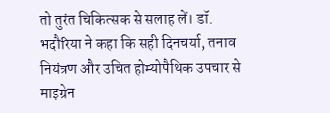तो तुरंत चिकित्सक से सलाह लें। डॉ. भदौरिया ने कहा कि सही दिनचर्या, तनाव नियंत्रण और उचित होम्योपैथिक उपचार से माइग्रेन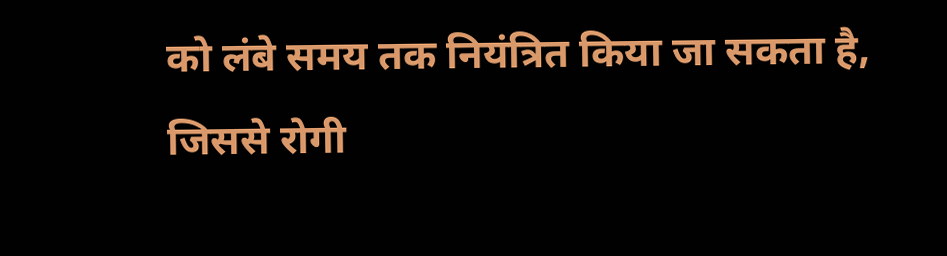को लंबे समय तक नियंत्रित किया जा सकता है, जिससे रोगी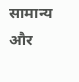सामान्य और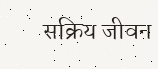सक्रिय जीवन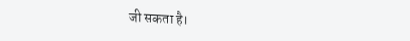जी सकता है।